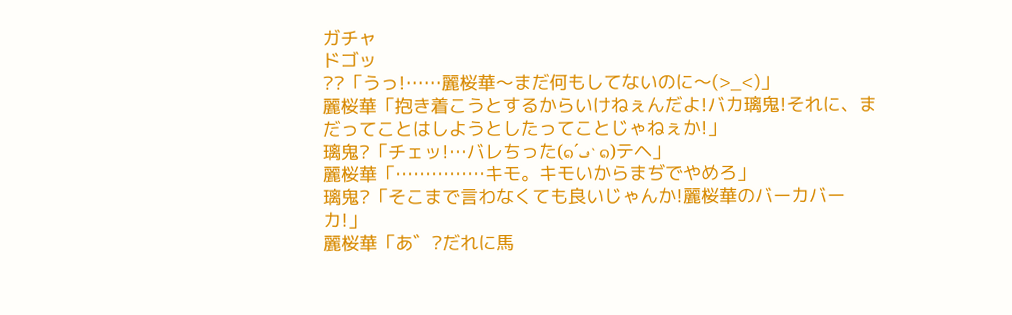ガチャ
ドゴッ
??「うっ!……麗桜華〜まだ何もしてないのに〜(>_<)」
麗桜華「抱き着こうとするからいけねぇんだよ!バカ璃鬼!それに、まだってことはしようとしたってことじゃねぇか!」
璃鬼?「チェッ!…バレちった(๑´ڡ`๑)テヘ」
麗桜華「……………キモ。キモいからまぢでやめろ」
璃鬼?「そこまで言わなくても良いじゃんか!麗桜華のバーカバーカ!」
麗桜華「あ゛?だれに馬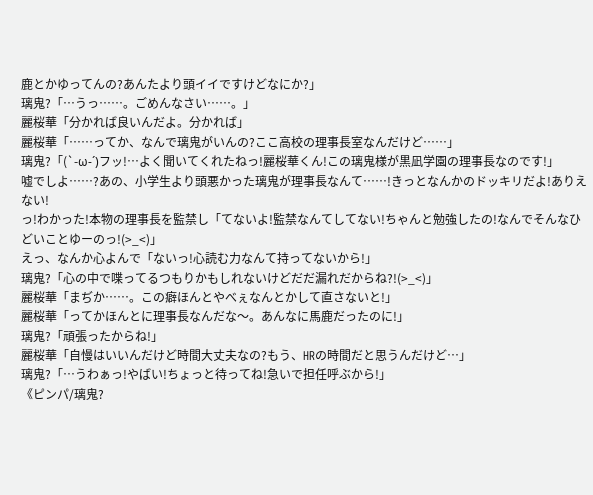鹿とかゆってんの?あんたより頭イイですけどなにか?」
璃鬼?「…うっ……。ごめんなさい……。」
麗桜華「分かれば良いんだよ。分かれば」
麗桜華「……ってか、なんで璃鬼がいんの?ここ高校の理事長室なんだけど……」
璃鬼?「(`-ω-´)フッ!…よく聞いてくれたねっ!麗桜華くん!この璃鬼様が黒凪学園の理事長なのです!」
嘘でしよ……?あの、小学生より頭悪かった璃鬼が理事長なんて……!きっとなんかのドッキリだよ!ありえない!
っ!わかった!本物の理事長を監禁し「てないよ!監禁なんてしてない!ちゃんと勉強したの!なんでそんなひどいことゆーのっ!(>_<)」
えっ、なんか心よんで「ないっ!心読む力なんて持ってないから!」
璃鬼?「心の中で喋ってるつもりかもしれないけどだだ漏れだからね?!(>_<)」
麗桜華「まぢか……。この癖ほんとやべぇなんとかして直さないと!」
麗桜華「ってかほんとに理事長なんだな〜。あんなに馬鹿だったのに!」
璃鬼?「頑張ったからね!」
麗桜華「自慢はいいんだけど時間大丈夫なの?もう、HRの時間だと思うんだけど…」
璃鬼?「…うわぁっ!やばい!ちょっと待ってね!急いで担任呼ぶから!」
《ピンパ/璃鬼?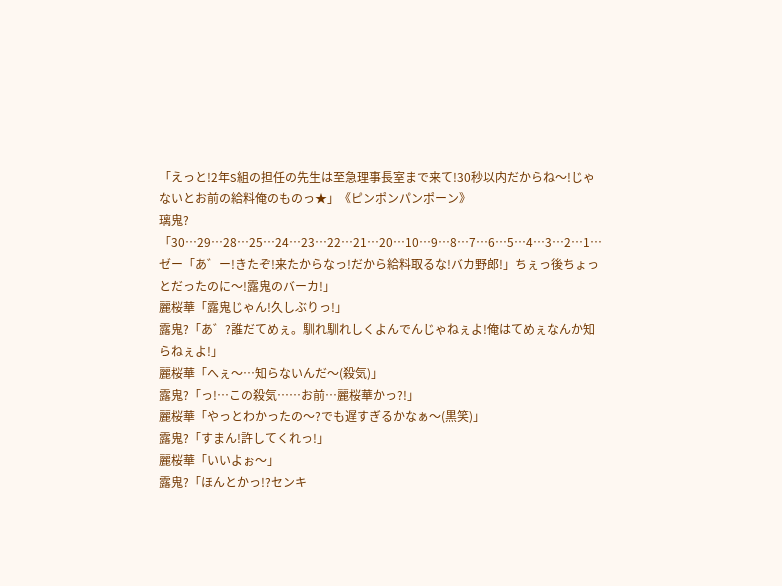「えっと!2年S組の担任の先生は至急理事長室まで来て!30秒以内だからね〜!じゃないとお前の給料俺のものっ★」《ピンポンパンポーン》
璃鬼?「30…29…28…25…24…23…22…21…20…10…9…8…7…6…5…4…3…2…1…ゼー「あ゛ー!きたぞ!来たからなっ!だから給料取るな!バカ野郎!」ちぇっ後ちょっとだったのに〜!露鬼のバーカ!」
麗桜華「露鬼じゃん!久しぶりっ!」
露鬼?「あ゛?誰だてめぇ。馴れ馴れしくよんでんじゃねぇよ!俺はてめぇなんか知らねぇよ!」
麗桜華「へぇ〜…知らないんだ〜(殺気)」
露鬼?「っ!…この殺気……お前…麗桜華かっ?!」
麗桜華「やっとわかったの〜?でも遅すぎるかなぁ〜(黒笑)」
露鬼?「すまん!許してくれっ!」
麗桜華「いいよぉ〜」
露鬼?「ほんとかっ!?センキ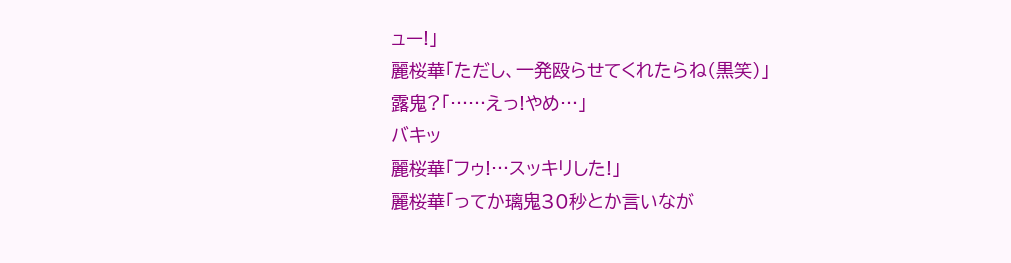ュー!」
麗桜華「ただし、一発殴らせてくれたらね(黒笑)」
露鬼?「……えっ!やめ…」
バキッ
麗桜華「フゥ!…スッキリした!」
麗桜華「ってか璃鬼30秒とか言いなが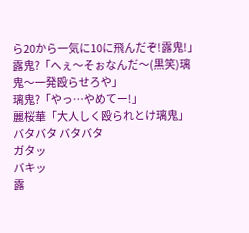ら20から一気に10に飛んだぞ!露鬼!」
露鬼?「へぇ〜そぉなんだ〜(黒笑)璃鬼〜一発殴らせろや」
璃鬼?「やっ…やめてー!」
麗桜華「大人しく殴られとけ璃鬼」
バタバタ バタバタ
ガタッ
バキッ
露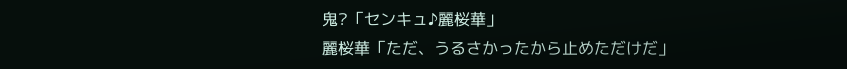鬼?「センキュ♪麗桜華」
麗桜華「ただ、うるさかったから止めただけだ」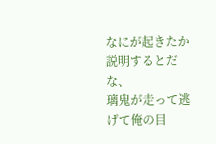なにが起きたか説明するとだな、
璃鬼が走って逃げて俺の目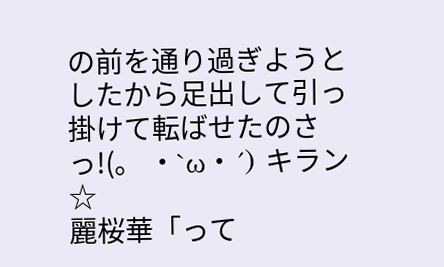の前を通り過ぎようとしたから足出して引っ掛けて転ばせたのさっ!(。 ・`ω・´) キラン☆
麗桜華「って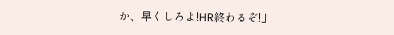か、早くしろよ!HR終わるぞ!」